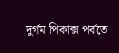দুর্গম পিকাক্স পর্বতে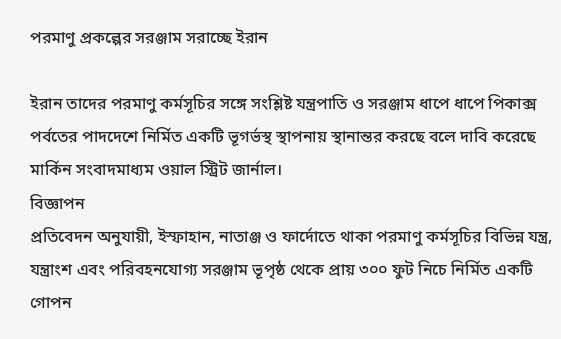পরমাণু প্রকল্পের সরঞ্জাম সরাচ্ছে ইরান

ইরান তাদের পরমাণু কর্মসূচির সঙ্গে সংশ্লিষ্ট যন্ত্রপাতি ও সরঞ্জাম ধাপে ধাপে পিকাক্স পর্বতের পাদদেশে নির্মিত একটি ভূগর্ভস্থ স্থাপনায় স্থানান্তর করছে বলে দাবি করেছে মার্কিন সংবাদমাধ্যম ওয়াল স্ট্রিট জার্নাল।
বিজ্ঞাপন
প্রতিবেদন অনুযায়ী, ইস্ফাহান, নাতাঞ্জ ও ফার্দোতে থাকা পরমাণু কর্মসূচির বিভিন্ন যন্ত্র, যন্ত্রাংশ এবং পরিবহনযোগ্য সরঞ্জাম ভূপৃষ্ঠ থেকে প্রায় ৩০০ ফুট নিচে নির্মিত একটি গোপন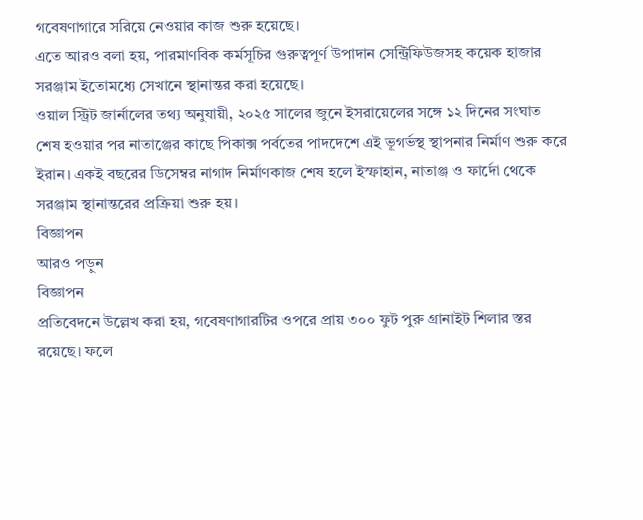গবেষণাগারে সরিয়ে নেওয়ার কাজ শুরু হয়েছে।
এতে আরও বলা হয়, পারমাণবিক কর্মসূচির গুরুত্বপূর্ণ উপাদান সেন্ট্রিফিউজসহ কয়েক হাজার সরঞ্জাম ইতোমধ্যে সেখানে স্থানান্তর করা হয়েছে।
ওয়াল স্ট্রিট জার্নালের তথ্য অনুযায়ী, ২০২৫ সালের জুনে ইসরায়েলের সঙ্গে ১২ দিনের সংঘাত শেষ হওয়ার পর নাতাঞ্জের কাছে পিকাক্স পর্বতের পাদদেশে এই ভূগর্ভস্থ স্থাপনার নির্মাণ শুরু করে ইরান। একই বছরের ডিসেম্বর নাগাদ নির্মাণকাজ শেষ হলে ইস্ফাহান, নাতাঞ্জ ও ফার্দো থেকে সরঞ্জাম স্থানান্তরের প্রক্রিয়া শুরু হয়।
বিজ্ঞাপন
আরও পড়ুন
বিজ্ঞাপন
প্রতিবেদনে উল্লেখ করা হয়, গবেষণাগারটির ওপরে প্রায় ৩০০ ফুট পুরু গ্রানাইট শিলার স্তর রয়েছে। ফলে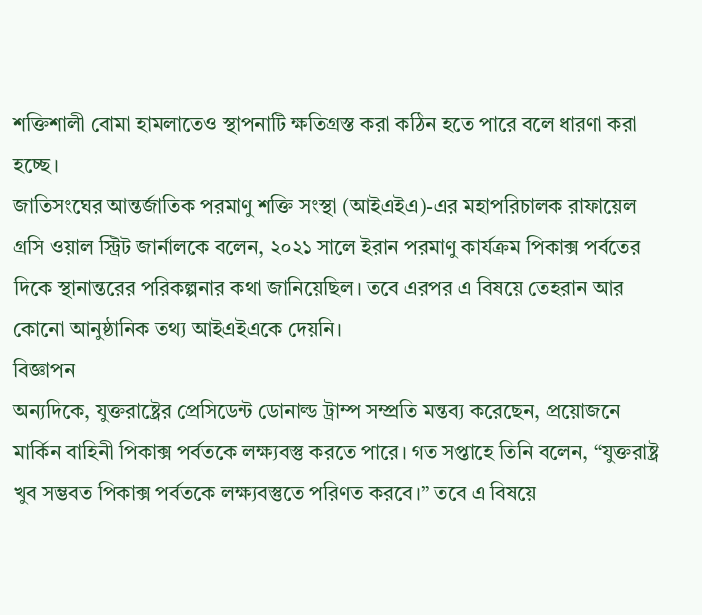শক্তিশালী বোমা হামলাতেও স্থাপনাটি ক্ষতিগ্রস্ত করা কঠিন হতে পারে বলে ধারণা করা হচ্ছে।
জাতিসংঘের আন্তর্জাতিক পরমাণু শক্তি সংস্থা (আইএইএ)-এর মহাপরিচালক রাফায়েল গ্রসি ওয়াল স্ট্রিট জার্নালকে বলেন, ২০২১ সালে ইরান পরমাণু কার্যক্রম পিকাক্স পর্বতের দিকে স্থানান্তরের পরিকল্পনার কথা জানিয়েছিল। তবে এরপর এ বিষয়ে তেহরান আর কোনো আনুষ্ঠানিক তথ্য আইএইএকে দেয়নি।
বিজ্ঞাপন
অন্যদিকে, যুক্তরাষ্ট্রের প্রেসিডেন্ট ডোনাল্ড ট্রাম্প সম্প্রতি মন্তব্য করেছেন, প্রয়োজনে মার্কিন বাহিনী পিকাক্স পর্বতকে লক্ষ্যবস্তু করতে পারে। গত সপ্তাহে তিনি বলেন, “যুক্তরাষ্ট্র খুব সম্ভবত পিকাক্স পর্বতকে লক্ষ্যবস্তুতে পরিণত করবে।” তবে এ বিষয়ে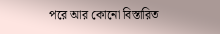পরে আর কোনো বিস্তারিত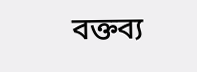বক্তব্য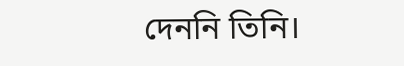দেননি তিনি।